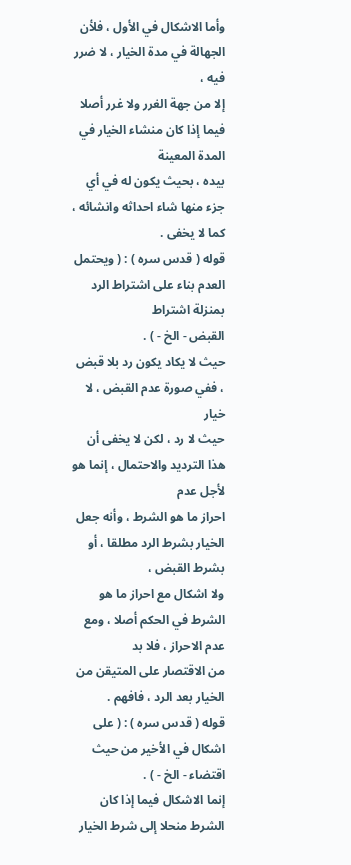وأما الاشكال في الأول ، فلأن الجهالة في مدة الخيار ، لا ضرر فيه ،
إلا من جهة الغرر ولا غرر أصلا فيما إذا كان منشاء الخيار في المدة المعينة
بيده ، بحيث يكون له في أي جزء منها شاء احداثه وانشائه ، كما لا يخفى .
قوله ( قدس سره ) : ( ويحتمل العدم بناء على اشتراط الرد بمنزلة اشتراط
القبض - الخ - ) .
حيث لا يكاد يكون رد بلا قبض ، ففي صورة عدم القبض ، لا خيار
حيث لا رد ، لكن لا يخفى أن هذا الترديد والاحتمال ، إنما هو لأجل عدم
احراز ما هو الشرط ، وأنه جعل الخيار بشرط الرد مطلقا ، أو بشرط القبض ،
ولا اشكال مع احراز ما هو الشرط في الحكم أصلا ، ومع عدم الاحراز ، فلا بد
من الاقتصار على المتيقن من الخيار بعد الرد ، فافهم .
قوله ( قدس سره ) : ( على اشكال في الأخير من حيث اقتضاء - الخ - ) .
إنما الاشكال فيما إذا كان الشرط منحلا إلى شرط الخيار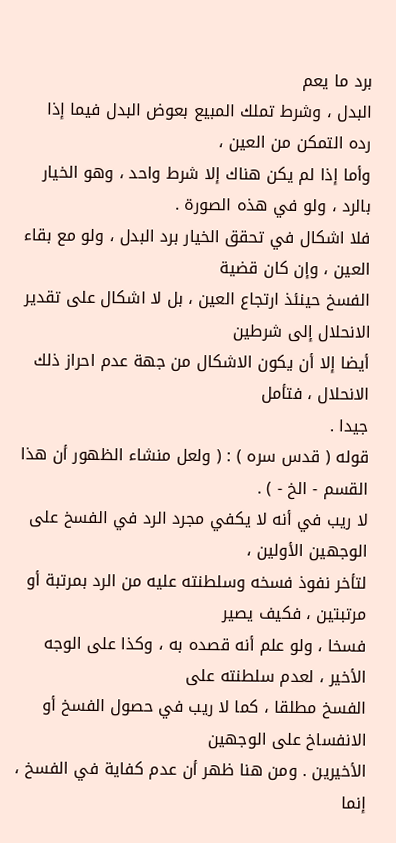برد ما يعم
البدل ، وشرط تملك المبيع بعوض البدل فيما إذا رده التمكن من العين ،
وأما إذا لم يكن هناك إلا شرط واحد ، وهو الخيار بالرد ، ولو في هذه الصورة .
فلا اشكال في تحقق الخيار برد البدل ، ولو مع بقاء العين ، وإن كان قضية
الفسخ حينئذ ارتجاع العين ، بل لا اشكال على تقدير الانحلال إلى شرطين
أيضا إلا أن يكون الاشكال من جهة عدم احراز ذلك الانحلال ، فتأمل
جيدا .
قوله ( قدس سره ) : ( ولعل منشاء الظهور أن هذا القسم - الخ - ) .
لا ريب في أنه لا يكفي مجرد الرد في الفسخ على الوجهين الأولين ،
لتأخر نفوذ فسخه وسلطنته عليه من الرد بمرتبة أو مرتبتين ، فكيف يصير
فسخا ، ولو علم أنه قصده به ، وكذا على الوجه الأخير ، لعدم سلطنته على
الفسخ مطلقا ، كما لا ريب في حصول الفسخ أو الانفساخ على الوجهين
الأخيرين . ومن هنا ظهر أن عدم كفاية في الفسخ ، إنما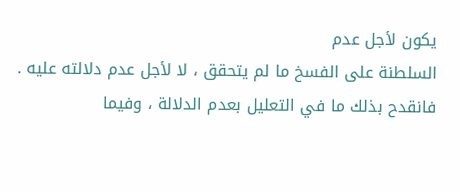يكون لأجل عدم
السلطنة على الفسخ ما لم يتحقق ، لا لأجل عدم دلالته عليه .
فانقدح بذلك ما في التعليل بعدم الدلالة ، وفيما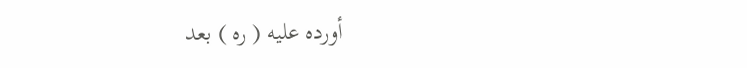أورده عليه ( ره ) بعد